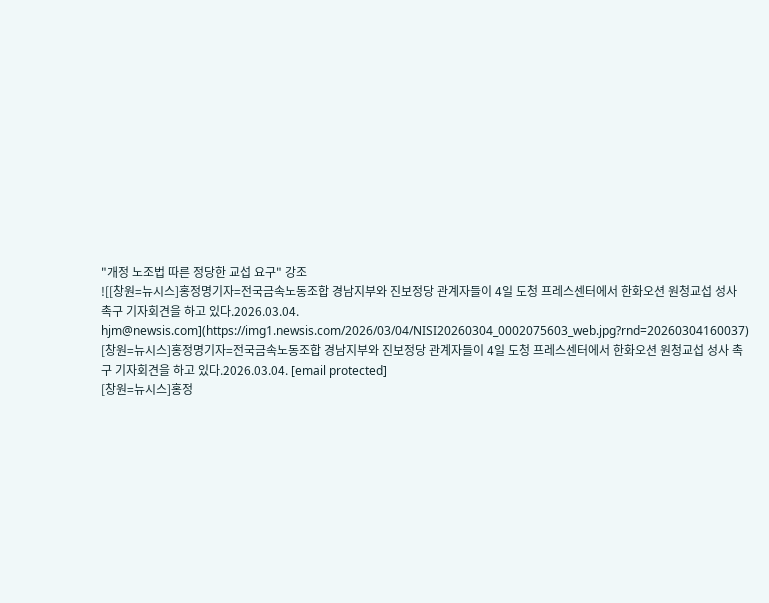"개정 노조법 따른 정당한 교섭 요구" 강조
![[창원=뉴시스]홍정명기자=전국금속노동조합 경남지부와 진보정당 관계자들이 4일 도청 프레스센터에서 한화오션 원청교섭 성사 촉구 기자회견을 하고 있다.2026.03.04. hjm@newsis.com](https://img1.newsis.com/2026/03/04/NISI20260304_0002075603_web.jpg?rnd=20260304160037)
[창원=뉴시스]홍정명기자=전국금속노동조합 경남지부와 진보정당 관계자들이 4일 도청 프레스센터에서 한화오션 원청교섭 성사 촉구 기자회견을 하고 있다.2026.03.04. [email protected]
[창원=뉴시스]홍정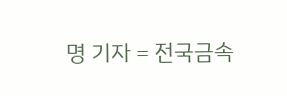명 기자 = 전국금속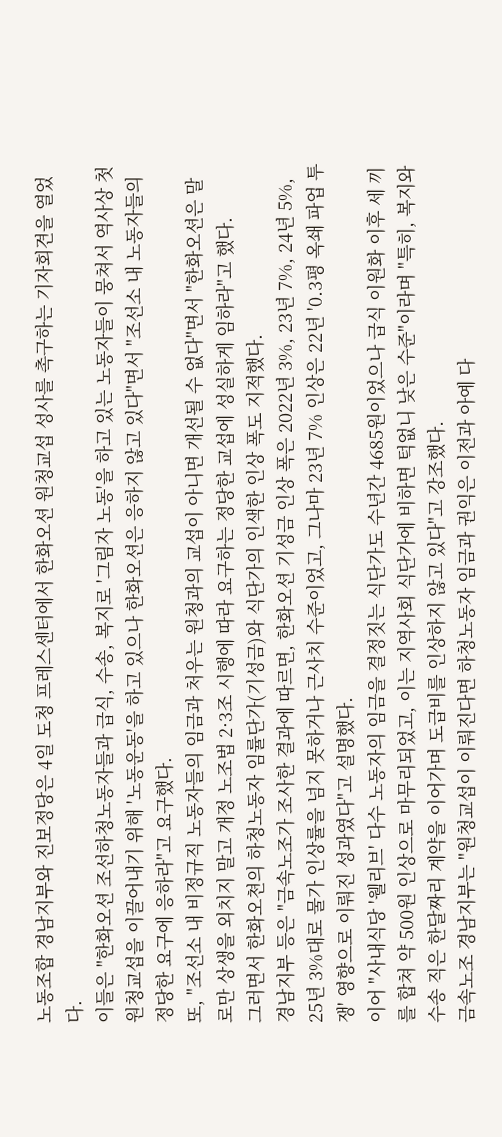노동조합 경남지부와 진보정당은 4일 도청 프레스센터에서 한화오션 원청교섭 성사를 촉구하는 기자회견을 열었다.
이들은 "한화오션 조선하청노동자들과 급식, 수송, 복지로 '그림자 노동'을 하고 있는 노동자들이 뭉쳐서 역사상 첫 원청교섭을 이끌어내기 위해 '노동운동'을 하고 있으나 한화오션은 응하지 않고 있다"면서 "조선소 내 노동자들의 정당한 요구에 응하라"고 요구했다.
또, "조선소 내 비정규직 노동자들의 임금과 처우는 원청과의 교섭이 아니면 개선될 수 없다"면서 "한화오션은 말로만 상생을 외치지 말고 개정 노조법 2·3조 시행에 따라 요구하는 정당한 교섭에 성실하게 임하라"고 했다.
그러면서 한화오쳔의 하청노동자 임률단가(기성금)와 식단가의 인색한 인상 폭도 지적했다.
경남지부 등은 "금속노조가 조사한 결과에 따르면, 한화오션 기성금 인상 폭은 2022년 3%, 23년 7%, 24년 5%, 25년 3%대로 물가 인상률을 넘지 못하거나 근사치 수준이었고, 그나마 23년 7% 인상은 22년 '0.3평 옥쇄 파업 투쟁' 영향으로 이뤄진 성과였다"고 설명했다.
이어 "사내식당 '웰리브' 다수 노동자의 임금을 결정짓는 식단가도 수년간 4685원이었으나 급식 이원화 이후 세 끼를 합쳐 약 500원 인상으로 마무리되었고, 이는 지역사회 식단가에 비하면 턱없니 낮은 수준"이라며 "특히, 복지와 수송 직은 한달짜리 계약을 이어가며 도급비를 인상하지 않고 있다"고 강조했다.
금속노조 경남지부는 "원청교섭이 이뤄진다면 하청노동자 임금과 권익은 이전과 아예 다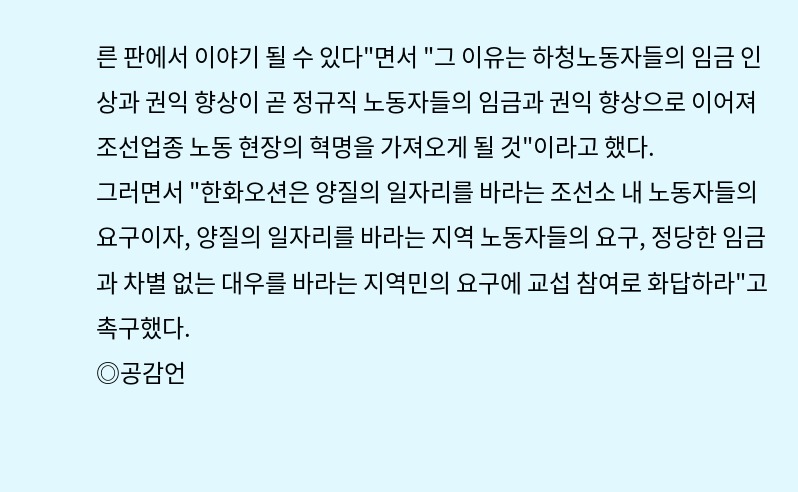른 판에서 이야기 될 수 있다"면서 "그 이유는 하청노동자들의 임금 인상과 권익 향상이 곧 정규직 노동자들의 임금과 권익 향상으로 이어져 조선업종 노동 현장의 혁명을 가져오게 될 것"이라고 했다.
그러면서 "한화오션은 양질의 일자리를 바라는 조선소 내 노동자들의 요구이자, 양질의 일자리를 바라는 지역 노동자들의 요구, 정당한 임금과 차별 없는 대우를 바라는 지역민의 요구에 교섭 참여로 화답하라"고 촉구했다.
◎공감언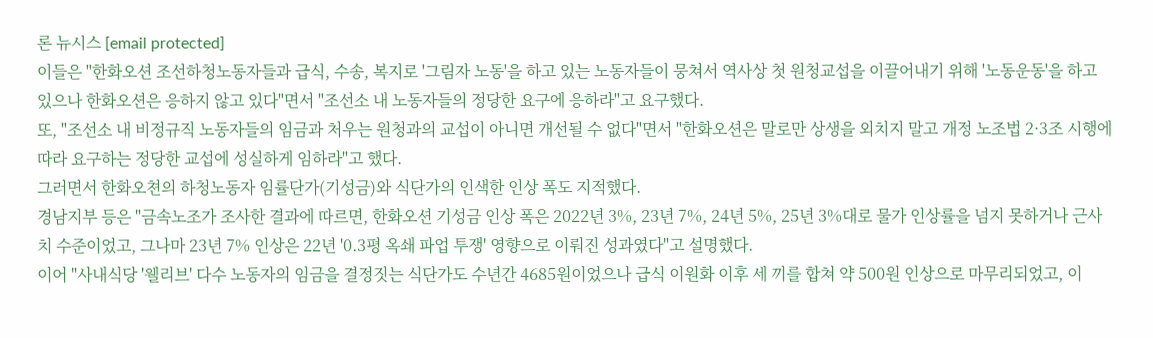론 뉴시스 [email protected]
이들은 "한화오션 조선하청노동자들과 급식, 수송, 복지로 '그림자 노동'을 하고 있는 노동자들이 뭉쳐서 역사상 첫 원청교섭을 이끌어내기 위해 '노동운동'을 하고 있으나 한화오션은 응하지 않고 있다"면서 "조선소 내 노동자들의 정당한 요구에 응하라"고 요구했다.
또, "조선소 내 비정규직 노동자들의 임금과 처우는 원청과의 교섭이 아니면 개선될 수 없다"면서 "한화오션은 말로만 상생을 외치지 말고 개정 노조법 2·3조 시행에 따라 요구하는 정당한 교섭에 성실하게 임하라"고 했다.
그러면서 한화오쳔의 하청노동자 임률단가(기성금)와 식단가의 인색한 인상 폭도 지적했다.
경남지부 등은 "금속노조가 조사한 결과에 따르면, 한화오션 기성금 인상 폭은 2022년 3%, 23년 7%, 24년 5%, 25년 3%대로 물가 인상률을 넘지 못하거나 근사치 수준이었고, 그나마 23년 7% 인상은 22년 '0.3평 옥쇄 파업 투쟁' 영향으로 이뤄진 성과였다"고 설명했다.
이어 "사내식당 '웰리브' 다수 노동자의 임금을 결정짓는 식단가도 수년간 4685원이었으나 급식 이원화 이후 세 끼를 합쳐 약 500원 인상으로 마무리되었고, 이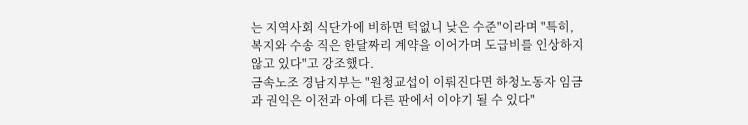는 지역사회 식단가에 비하면 턱없니 낮은 수준"이라며 "특히, 복지와 수송 직은 한달짜리 계약을 이어가며 도급비를 인상하지 않고 있다"고 강조했다.
금속노조 경남지부는 "원청교섭이 이뤄진다면 하청노동자 임금과 권익은 이전과 아예 다른 판에서 이야기 될 수 있다"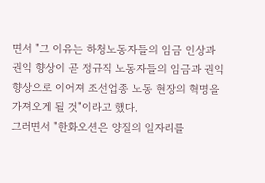면서 "그 이유는 하청노동자들의 임금 인상과 권익 향상이 곧 정규직 노동자들의 임금과 권익 향상으로 이어져 조선업종 노동 현장의 혁명을 가져오게 될 것"이라고 했다.
그러면서 "한화오션은 양질의 일자리를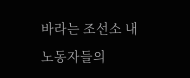바라는 조선소 내 노동자들의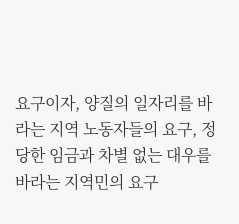요구이자, 양질의 일자리를 바라는 지역 노동자들의 요구, 정당한 임금과 차별 없는 대우를 바라는 지역민의 요구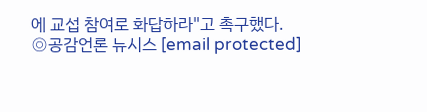에 교섭 참여로 화답하라"고 촉구했다.
◎공감언론 뉴시스 [email protected]